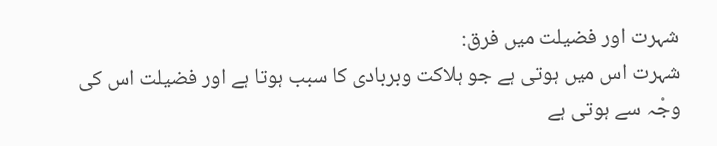شہرت اور فضیلت میں فرق:
شہرت اس میں ہوتی ہے جو ہلاکت وبربادی کا سبب ہوتا ہے اور فضیلت اس کی وجْہ سے ہوتی ہے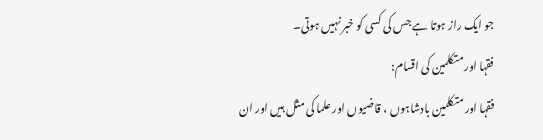جو ایک راز ہوتا ہے جس کی کسی کو خبر نہیں ہوتی۔
فقہا اور متکلمین کی اقسام:
فقہا اور متکلمین بادشاہوں ، قاضیوں اور علما کی مثل ہیں اور ان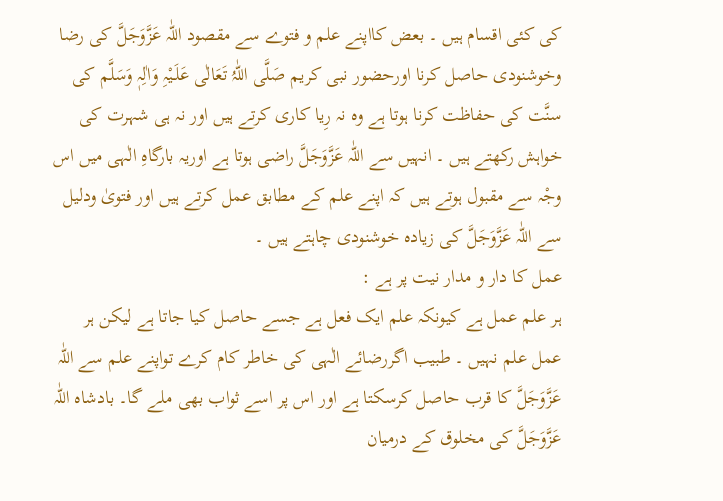کی کئی اقسام ہیں ۔ بعض کااپنے علم و فتوے سے مقصود اللّٰہ عَزَّوَجَلَّ کی رضا وخوشنودی حاصل کرنا اورحضور نبی کریم صَلَّی اللّٰہُ تَعَالٰی عَلَـیْہِ وَاٰلِہٖ وَسَلَّم کی سنَّت کی حفاظت کرنا ہوتا ہے وہ نہ رِیا کاری کرتے ہیں اور نہ ہی شہرت کی خواہش رکھتے ہیں ۔ انہیں سے اللّٰہ عَزَّوَجَلَّ راضی ہوتا ہے اوریہ بارگاہِ الٰہی میں اس وجْہ سے مقبول ہوتے ہیں کہ اپنے علم کے مطابق عمل کرتے ہیں اور فتویٰ ودلیل سے اللّٰہ عَزَّوَجَلَّ کی زیادہ خوشنودی چاہتے ہیں ۔
عمل کا دار و مدار نیت پر ہے :
ہر علم عمل ہے کیونکہ علم ایک فعل ہے جسے حاصل کیا جاتا ہے لیکن ہر عمل علم نہیں ۔ طبیب اگررضائے الٰہی کی خاطر کام کرے تواپنے علم سے اللّٰہ عَزَّوَجَلَّ کا قرب حاصل کرسکتا ہے اور اس پر اسے ثواب بھی ملے گا۔ بادشاہ اللّٰہ عَزَّوَجَلَّ کی مخلوق کے درمیان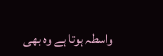واسطہ ہوتا ہے وہ بھی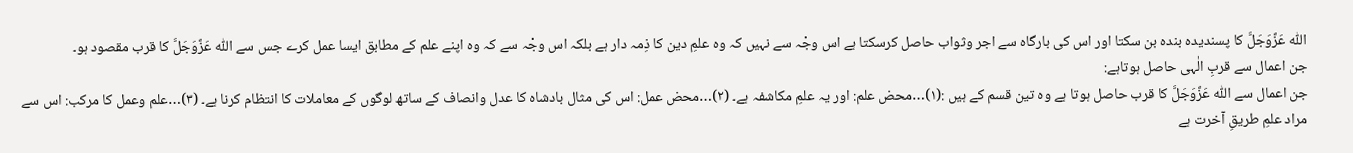اللّٰہ عَزَّوَجَلَّ کا پسندیدہ بندہ بن سکتا اور اس کی بارگاہ سے اجر وثواب حاصل کرسکتا ہے اس وجْہ سے نہیں کہ وہ علمِ دین کا ذِمہ دار ہے بلکہ اس وجْہ سے کہ وہ اپنے علم کے مطابق ایسا عمل کرے جس سے اللّٰہ عَزَّوَجَلَّ کا قرب مقصود ہو۔
جن اعمال سے قربِ الٰہی حاصل ہوتاہے:
جن اعمال سے اللّٰہ عَزَّوَجَلَّ کا قرب حاصل ہوتا ہے وہ تین قسم کے ہیں :(۱)…محض علم: اور یہ علمِ مکاشفہ ہے۔ (۲)…محض عمل: اس کی مثال بادشاہ کا عدل وانصاف کے ساتھ لوگوں کے معاملات کا انتظام کرنا ہے۔ (۳)…علم وعمل کا مرکب: اس سے مراد علمِ طریقِ آخرت ہے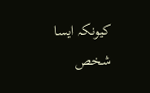کیونکہ ایسا شخص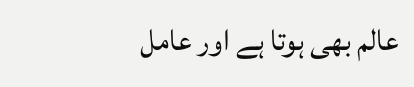عالم بھی ہوتا ہے اور عامل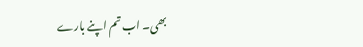بھی۔ اب تم اپنے بارے